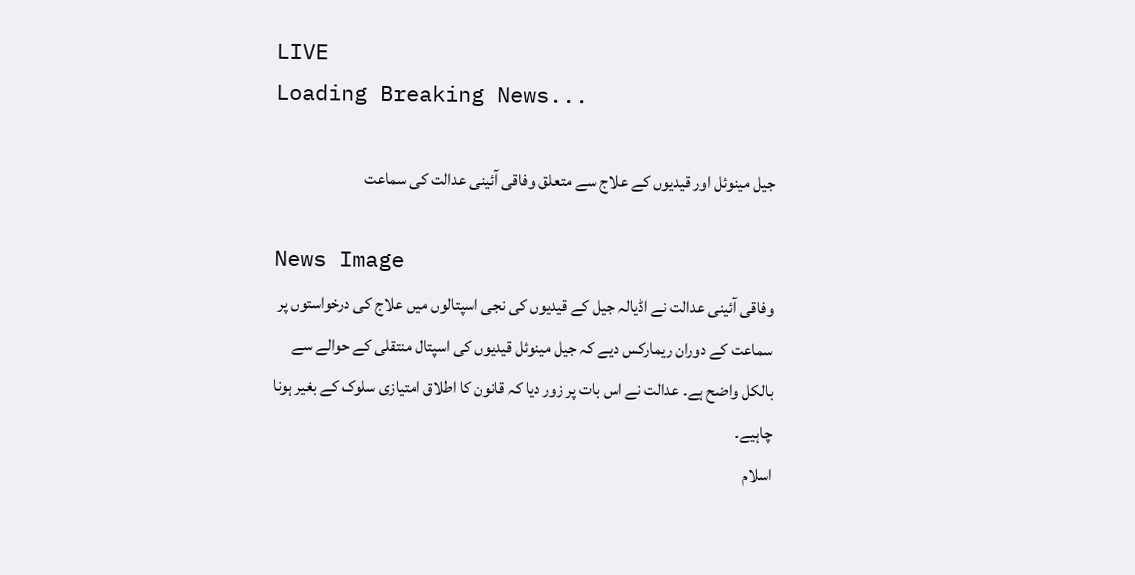LIVE
Loading Breaking News...

جیل مینوئل اور قیدیوں کے علاج سے متعلق وفاقی آئینی عدالت کی سماعت

News Image
وفاقی آئینی عدالت نے اڈیالہ جیل کے قیدیوں کی نجی اسپتالوں میں علاج کی درخواستوں پر سماعت کے دوران ریمارکس دیے کہ جیل مینوئل قیدیوں کی اسپتال منتقلی کے حوالے سے بالکل واضح ہے۔ عدالت نے اس بات پر زور دیا کہ قانون کا اطلاق امتیازی سلوک کے بغیر ہونا چاہیے۔
اسلام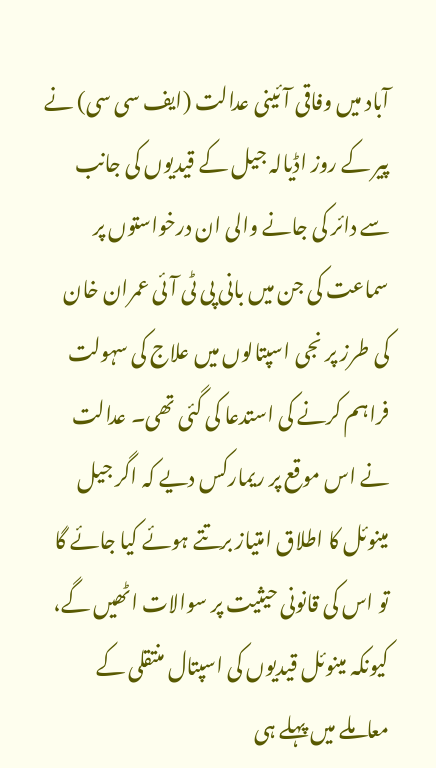آباد میں وفاقی آئینی عدالت (ایف سی سی) نے پیر کے روز اڈیالہ جیل کے قیدیوں کی جانب سے دائر کی جانے والی ان درخواستوں پر سماعت کی جن میں بانی پی ٹی آئی عمران خان کی طرز پر نجی اسپتالوں میں علاج کی سہولت فراہم کرنے کی استدعا کی گئی تھی۔ عدالت نے اس موقع پر ریمارکس دیے کہ اگر جیل مینوئل کا اطلاق امتیاز برتتے ہوئے کیا جائے گا تو اس کی قانونی حیثیت پر سوالات اٹھیں گے، کیونکہ مینوئل قیدیوں کی اسپتال منتقلی کے معاملے میں پہلے ہی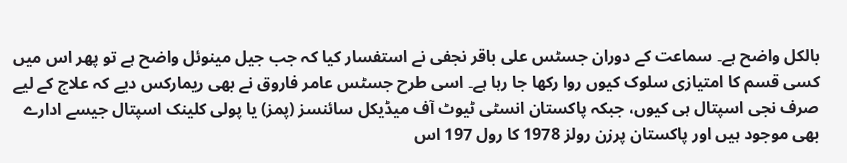بالکل واضح ہے۔ سماعت کے دوران جسٹس علی باقر نجفی نے استفسار کیا کہ جب جیل مینوئل واضح ہے تو پھر اس میں کسی قسم کا امتیازی سلوک کیوں روا رکھا جا رہا ہے۔ اسی طرح جسٹس عامر فاروق نے بھی ریمارکس دیے کہ علاج کے لیے صرف نجی اسپتال ہی کیوں، جبکہ پاکستان انسٹی ٹیوٹ آف میڈیکل سائنسز (پمز) یا پولی کلینک اسپتال جیسے ادارے بھی موجود ہیں اور پاکستان پرزن رولز 1978 کا رول 197 اس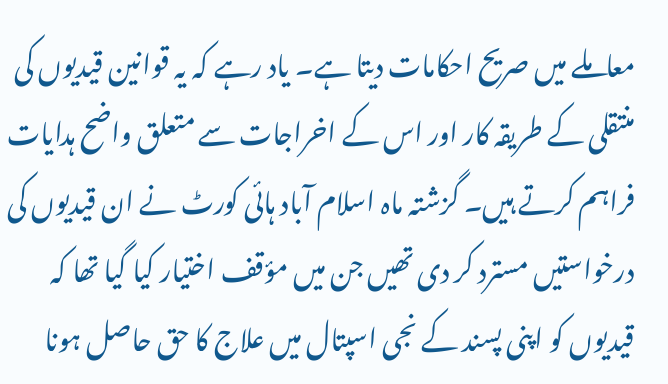معاملے میں صریح احکامات دیتا ہے۔ یاد رہے کہ یہ قوانین قیدیوں کی منتقلی کے طریقہ کار اور اس کے اخراجات سے متعلق واضح ہدایات فراہم کرتے ہیں۔ گزشتہ ماہ اسلام آباد ہائی کورٹ نے ان قیدیوں کی درخواستیں مسترد کر دی تھیں جن میں مؤقف اختیار کیا گیا تھا کہ قیدیوں کو اپنی پسند کے نجی اسپتال میں علاج کا حق حاصل ہونا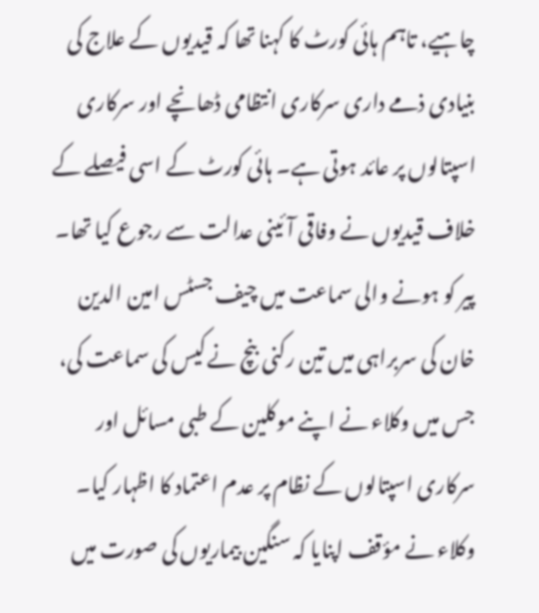چاہیے، تاہم ہائی کورٹ کا کہنا تھا کہ قیدیوں کے علاج کی بنیادی ذمے داری سرکاری انتظامی ڈھانچے اور سرکاری اسپتالوں پر عائد ہوتی ہے۔ ہائی کورٹ کے اسی فیصلے کے خلاف قیدیوں نے وفاقی آئینی عدالت سے رجوع کیا تھا۔ پیر کو ہونے والی سماعت میں چیف جسٹس امین الدین خان کی سربراہی میں تین رکنی بنچ نے کیس کی سماعت کی، جس میں وکلاء نے اپنے موکلین کے طبی مسائل اور سرکاری اسپتالوں کے نظام پر عدم اعتماد کا اظہار کیا۔ وکلاء نے مؤقف اپنایا کہ سنگین بیماریوں کی صورت میں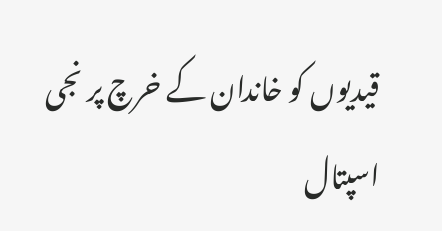قیدیوں کو خاندان کے خرچ پر نجی اسپتال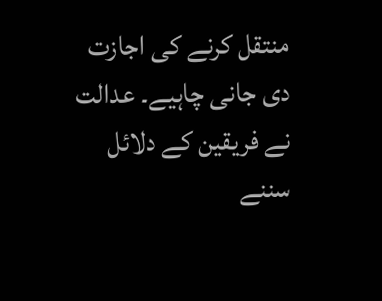منتقل کرنے کی اجازت دی جانی چاہیے۔ عدالت نے فریقین کے دلائل سننے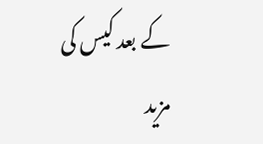کے بعد کیس کی مزید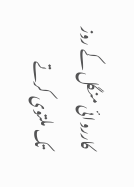کارروائی منگل کے روز تک ملتوی کرتے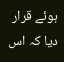ہوئے قرار دیا کہ اس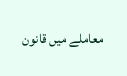معاملے میں قانون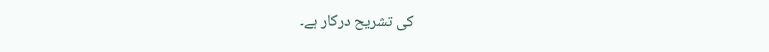کی تشریح درکار ہے۔